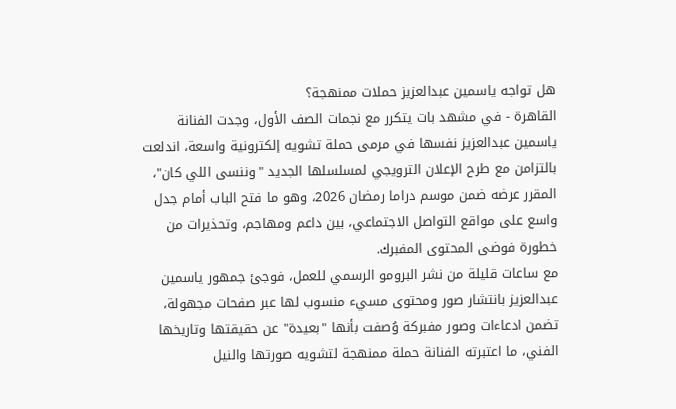هل تواجه ياسمين عبدالعزيز حملات ممنهجة؟
القاهرة - في مشهد بات يتكرر مع نجمات الصف الأول، وجدت الفنانة ياسمين عبدالعزيز نفسها في مرمى حملة تشويه إلكترونية واسعة، اندلعت بالتزامن مع طرح الإعلان الترويجي لمسلسلها الجديد "وننسى اللي كان"، المقرر عرضه ضمن موسم دراما رمضان 2026، وهو ما فتح الباب أمام جدل واسع على مواقع التواصل الاجتماعي، بين داعم ومهاجم، وتحذيرات من خطورة فوضى المحتوى المفبرك.
مع ساعات قليلة من نشر البرومو الرسمي للعمل، فوجئ جمهور ياسمين عبدالعزيز بانتشار صور ومحتوى مسيء منسوب لها عبر صفحات مجهولة، تضمن ادعاءات وصور مفبركة وُصفت بأنها "بعيدة" عن حقيقتها وتاريخها الفني، ما اعتبرته الفنانة حملة ممنهجة لتشويه صورتها والنيل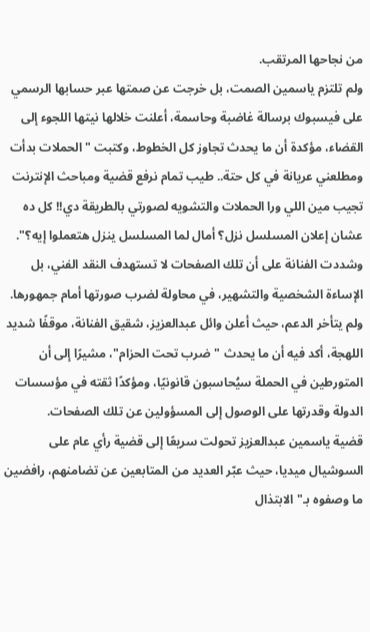من نجاحها المرتقب.
ولم تلتزم ياسمين الصمت، بل خرجت عن صمتها عبر حسابها الرسمي على فيسبوك برسالة غاضبة وحاسمة، أعلنت خلالها نيتها اللجوء إلى القضاء، مؤكدة أن ما يحدث تجاوز كل الخطوط، وكتبت "الحملات بدأت ومطلعني عريانة في كل حتة.. طيب تمام نرفع قضية ومباحث الإنترنت تجيب مين اللي ورا الحملات والتشويه لصورتي بالطريقة دي!! كل ده عشان إعلان المسلسل نزل؟ أمال لما المسلسل ينزل هتعملوا إيه؟".
وشددت الفنانة على أن تلك الصفحات لا تستهدف النقد الفني، بل الإساءة الشخصية والتشهير، في محاولة لضرب صورتها أمام جمهورها.
ولم يتأخر الدعم، حيث أعلن وائل عبدالعزيز، شقيق الفنانة، موقفًا شديد اللهجة، أكد فيه أن ما يحدث "ضرب تحت الحزام"، مشيرًا إلى أن المتورطين في الحملة سيُحاسبون قانونيًا، ومؤكدًا ثقته في مؤسسات الدولة وقدرتها على الوصول إلى المسؤولين عن تلك الصفحات.
قضية ياسمين عبدالعزيز تحولت سريعًا إلى قضية رأي عام على السوشيال ميديا، حيث عبّر العديد من المتابعين عن تضامنهم، رافضين ما وصفوه بـ"الابتذال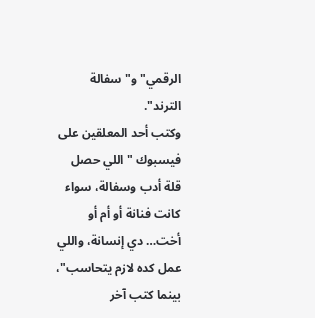الرقمي" و"سفالة الترند".
وكتب أحد المعلقين على فيسبوك "اللي حصل قلة أدب وسفالة، سواء كانت فنانة أو أم أو أخت… دي إنسانة، واللي عمل كده لازم يتحاسب"، بينما كتب آخر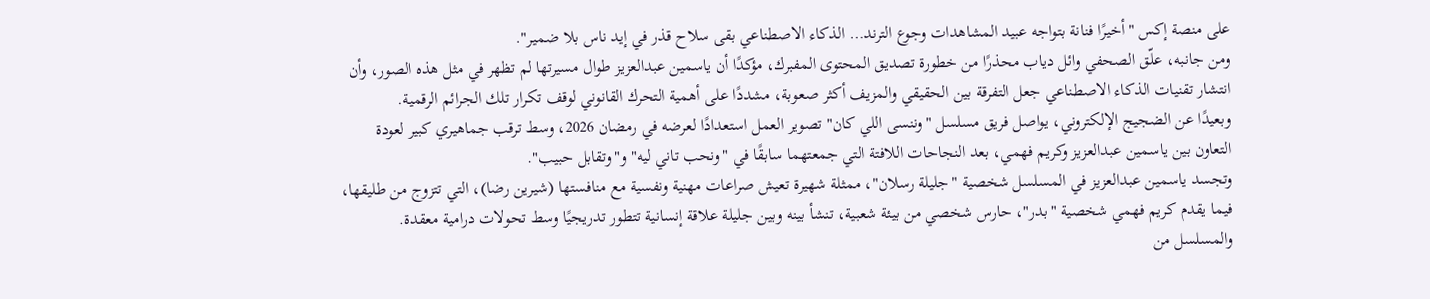على منصة إكس "أخيرًا فنانة بتواجه عبيد المشاهدات وجوع الترند… الذكاء الاصطناعي بقى سلاح قذر في إيد ناس بلا ضمير".
ومن جانبه، علّق الصحفي وائل دياب محذرًا من خطورة تصديق المحتوى المفبرك، مؤكدًا أن ياسمين عبدالعزيز طوال مسيرتها لم تظهر في مثل هذه الصور، وأن انتشار تقنيات الذكاء الاصطناعي جعل التفرقة بين الحقيقي والمزيف أكثر صعوبة، مشددًا على أهمية التحرك القانوني لوقف تكرار تلك الجرائم الرقمية.
وبعيدًا عن الضجيج الإلكتروني، يواصل فريق مسلسل "وننسى اللي كان" تصوير العمل استعدادًا لعرضه في رمضان 2026، وسط ترقب جماهيري كبير لعودة التعاون بين ياسمين عبدالعزيز وكريم فهمي، بعد النجاحات اللافتة التي جمعتهما سابقًا في "ونحب تاني ليه" و"وتقابل حبيب".
وتجسد ياسمين عبدالعزيز في المسلسل شخصية "جليلة رسلان"، ممثلة شهيرة تعيش صراعات مهنية ونفسية مع منافستها (شيرين رضا)، التي تتزوج من طليقها، فيما يقدم كريم فهمي شخصية "بدر"، حارس شخصي من بيئة شعبية، تنشأ بينه وبين جليلة علاقة إنسانية تتطور تدريجيًا وسط تحولات درامية معقدة.
والمسلسل من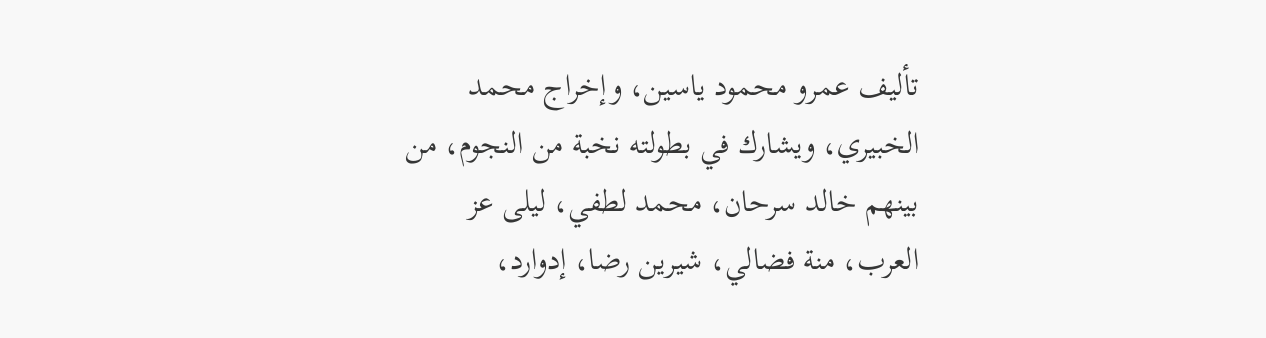تأليف عمرو محمود ياسين، وإخراج محمد الخبيري، ويشارك في بطولته نخبة من النجوم، من بينهم خالد سرحان، محمد لطفي، ليلى عز العرب، منة فضالي، شيرين رضا، إدوارد،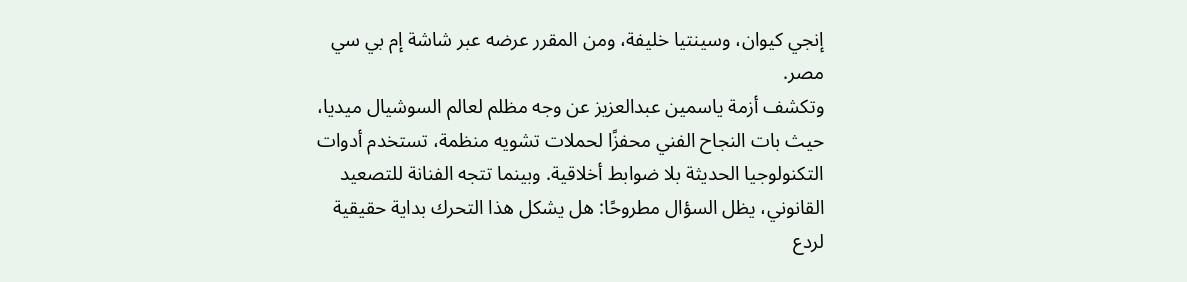إنجي كيوان، وسينتيا خليفة، ومن المقرر عرضه عبر شاشة إم بي سي مصر.
وتكشف أزمة ياسمين عبدالعزيز عن وجه مظلم لعالم السوشيال ميديا، حيث بات النجاح الفني محفزًا لحملات تشويه منظمة، تستخدم أدوات التكنولوجيا الحديثة بلا ضوابط أخلاقية. وبينما تتجه الفنانة للتصعيد القانوني، يظل السؤال مطروحًا: هل يشكل هذا التحرك بداية حقيقية لردع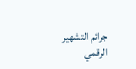جرائم التشهير الرقمي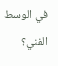في الوسط الفني؟